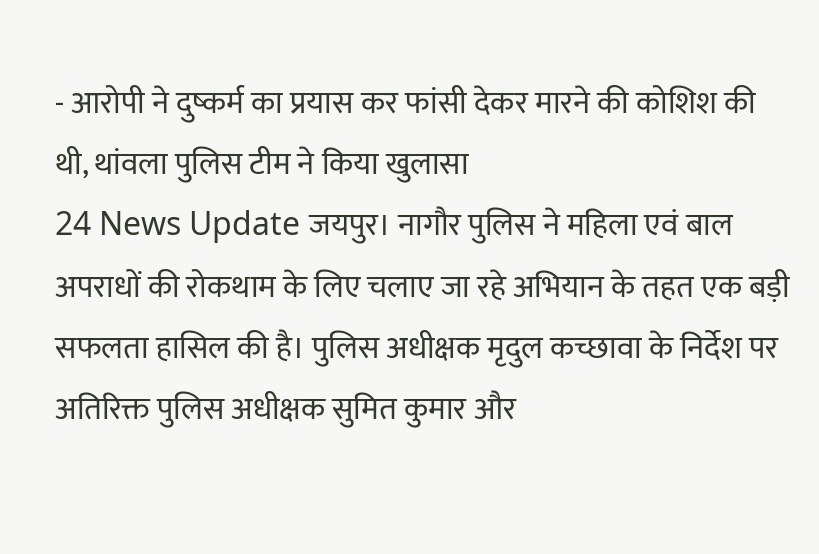- आरोपी ने दुष्कर्म का प्रयास कर फांसी देकर मारने की कोशिश की थी, थांवला पुलिस टीम ने किया खुलासा
24 News Update जयपुर। नागौर पुलिस ने महिला एवं बाल अपराधों की रोकथाम के लिए चलाए जा रहे अभियान के तहत एक बड़ी सफलता हासिल की है। पुलिस अधीक्षक मृदुल कच्छावा के निर्देश पर अतिरिक्त पुलिस अधीक्षक सुमित कुमार और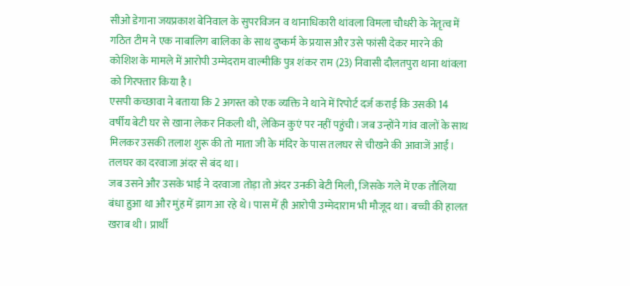सीओ डेगाना जयप्रकाश बेनिवाल के सुपरविजन व थानाधिकारी थांवला विमला चौधरी के नेतृत्व में गठित टीम ने एक नाबालिग बालिका के साथ दुष्कर्म के प्रयास और उसे फांसी देकर मारने की कोशिश के मामले में आरोपी उम्मेदराम वाल्मीकि पुत्र शंकर राम (23) निवासी दौलतपुरा थाना थांवला को गिरफ्तार किया है।
एसपी कच्छावा ने बताया कि 2 अगस्त को एक व्यक्ति ने थाने में रिपोर्ट दर्ज कराई कि उसकी 14 वर्षीय बेटी घर से खाना लेकर निकली थी, लेकिन कुएं पर नहीं पहुंची। जब उन्होंने गांव वालों के साथ मिलकर उसकी तलाश शुरू की तो माता जी के मंदिर के पास तलघर से चीखने की आवाजें आईं। तलघर का दरवाजा अंदर से बंद था।
जब उसने और उसके भाई ने दरवाजा तोड़ा तो अंदर उनकी बेटी मिली, जिसके गले में एक तौलिया बंधा हुआ था और मुंह में झाग आ रहे थे। पास में ही आरोपी उम्मेदाराम भी मौजूद था। बच्ची की हालत खराब थी। प्रार्थी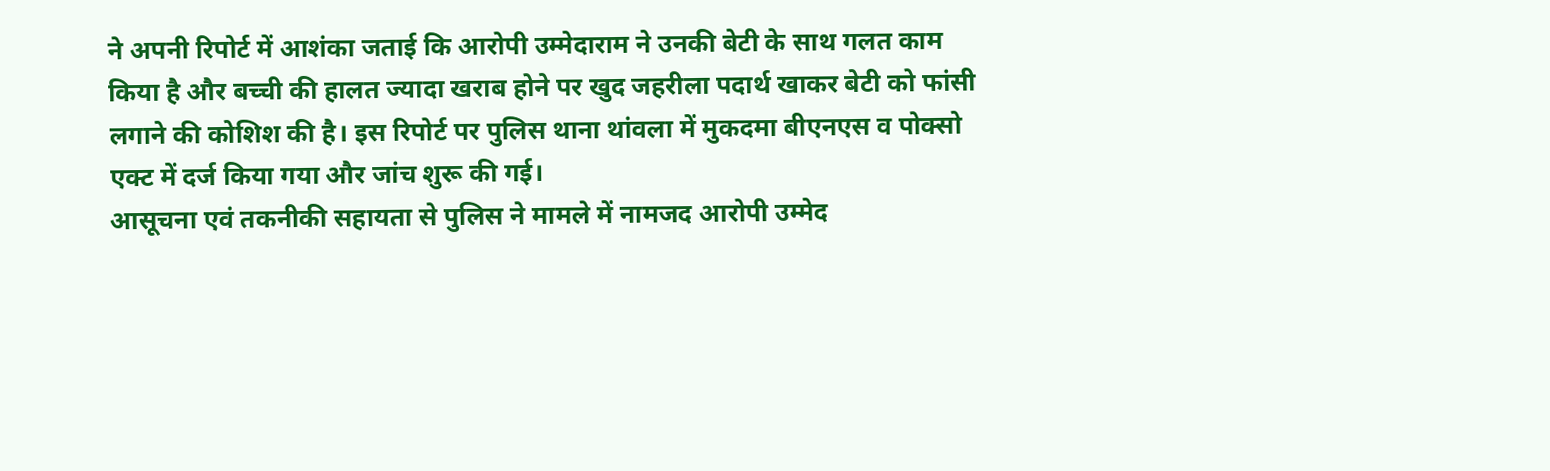ने अपनी रिपोर्ट में आशंका जताई कि आरोपी उम्मेदाराम ने उनकी बेटी के साथ गलत काम किया है और बच्ची की हालत ज्यादा खराब होने पर खुद जहरीला पदार्थ खाकर बेटी को फांसी लगाने की कोशिश की है। इस रिपोर्ट पर पुलिस थाना थांवला में मुकदमा बीएनएस व पोक्सो एक्ट में दर्ज किया गया और जांच शुरू की गई।
आसूचना एवं तकनीकी सहायता से पुलिस ने मामले में नामजद आरोपी उम्मेद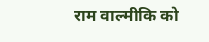राम वाल्मीकि को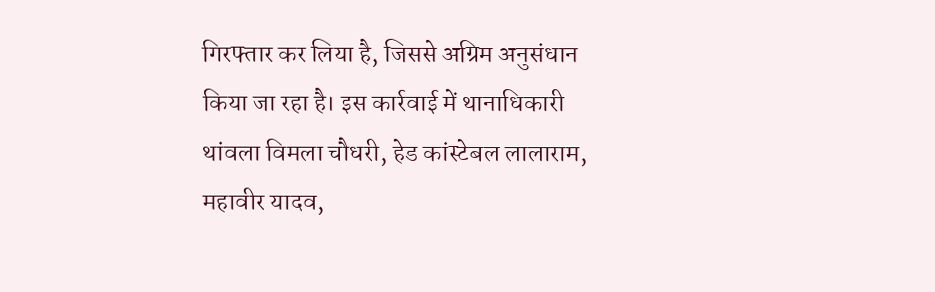गिरफ्तार कर लिया है, जिससे अग्रिम अनुसंधान किया जा रहा है। इस कार्रवाई में थानाधिकारी थांवला विमला चौधरी, हेड कांस्टेबल लालाराम, महावीर यादव,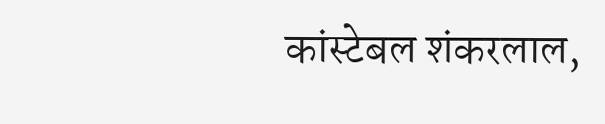कांस्टेबल शंकरलाल,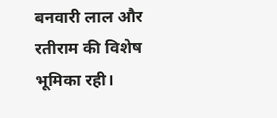बनवारी लाल और रतीराम की विशेष भूमिका रही।